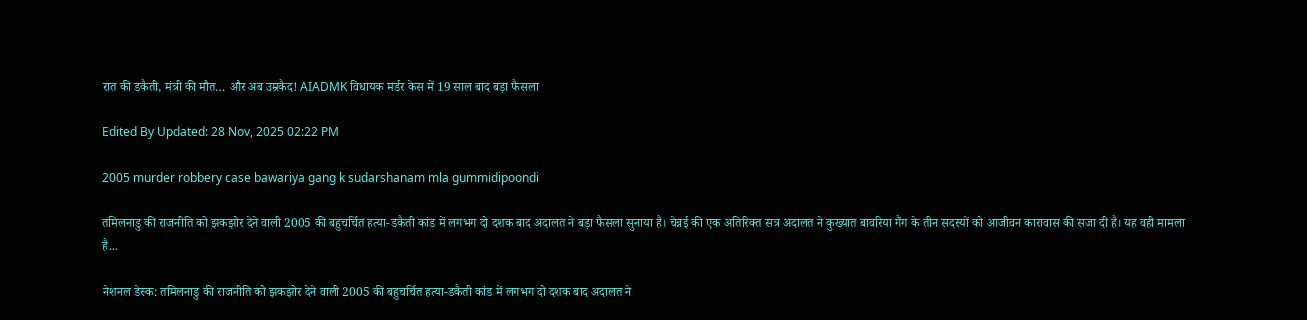रात की डकैती, मंत्री की मौत… और अब उम्रकैद! AIADMK विधायक मर्डर केस में 19 साल बाद बड़ा फैसला

Edited By Updated: 28 Nov, 2025 02:22 PM

2005 murder robbery case bawariya gang k sudarshanam mla gummidipoondi

तमिलनाडु की राजनीति को झकझोर देने वाली 2005 की बहुचर्चित हत्या-डकैती कांड में लगभग दो दशक बाद अदालत ने बड़ा फैसला सुनाया है। चेन्नई की एक अतिरिक्त सत्र अदालत ने कुख्यात बावरिया गैंग के तीन सदस्यों को आजीवन कारावास की सजा दी है। यह वही मामला है...

नेशनल डेस्क: तमिलनाडु की राजनीति को झकझोर देने वाली 2005 की बहुचर्चित हत्या-डकैती कांड में लगभग दो दशक बाद अदालत ने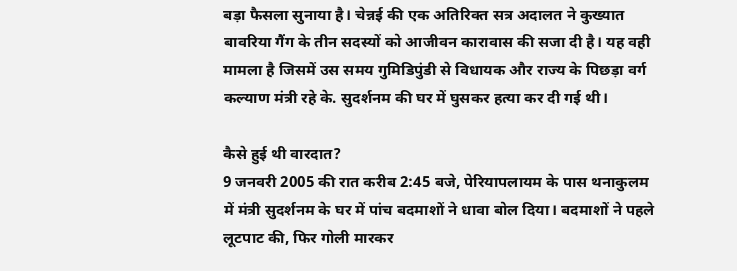बड़ा फैसला सुनाया है। चेन्नई की एक अतिरिक्त सत्र अदालत ने कुख्यात बावरिया गैंग के तीन सदस्यों को आजीवन कारावास की सजा दी है। यह वही मामला है जिसमें उस समय गुमिडिपुंडी से विधायक और राज्य के पिछड़ा वर्ग कल्याण मंत्री रहे के. सुदर्शनम की घर में घुसकर हत्या कर दी गई थी।

कैसे हुई थी वारदात?
9 जनवरी 2005 की रात करीब 2:45 बजे, पेरियापलायम के पास थनाकुलम में मंत्री सुदर्शनम के घर में पांच बदमाशों ने धावा बोल दिया। बदमाशों ने पहले लूटपाट की, फिर गोली मारकर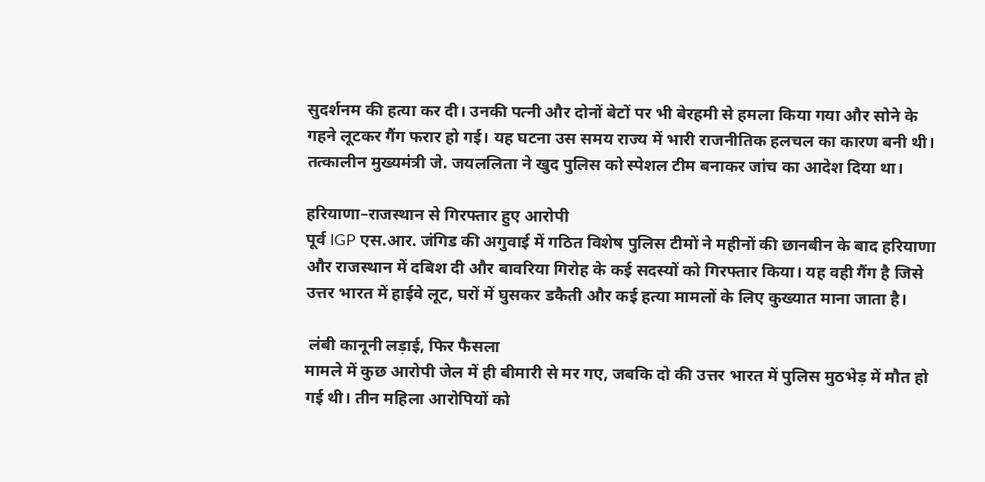सुदर्शनम की हत्या कर दी। उनकी पत्नी और दोनों बेटों पर भी बेरहमी से हमला किया गया और सोने के गहने लूटकर गैंग फरार हो गई। यह घटना उस समय राज्य में भारी राजनीतिक हलचल का कारण बनी थी। तत्कालीन मुख्यमंत्री जे. जयललिता ने खुद पुलिस को स्पेशल टीम बनाकर जांच का आदेश दिया था।

हरियाणा–राजस्थान से गिरफ्तार हुए आरोपी
पूर्व IGP एस.आर. जंगिड की अगुवाई में गठित विशेष पुलिस टीमों ने महीनों की छानबीन के बाद हरियाणा और राजस्थान में दबिश दी और बावरिया गिरोह के कई सदस्यों को गिरफ्तार किया। यह वही गैंग है जिसे उत्तर भारत में हाईवे लूट, घरों में घुसकर डकैती और कई हत्या मामलों के लिए कुख्यात माना जाता है।

 लंबी कानूनी लड़ाई, फिर फैसला
मामले में कुछ आरोपी जेल में ही बीमारी से मर गए, जबकि दो की उत्तर भारत में पुलिस मुठभेड़ में मौत हो गई थी। तीन महिला आरोपियों को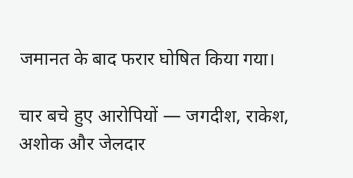जमानत के बाद फरार घोषित किया गया।

चार बचे हुए आरोपियों — जगदीश, राकेश, अशोक और जेलदार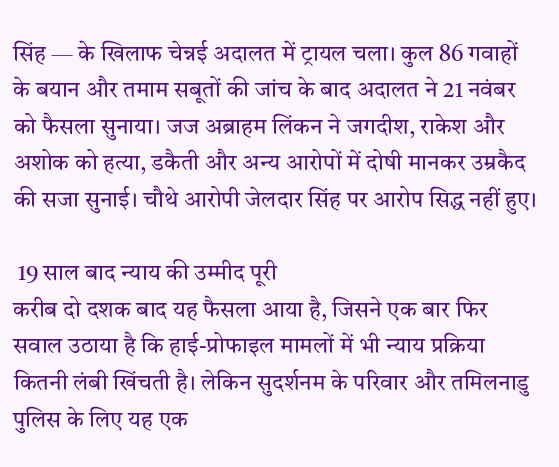सिंह — के खिलाफ चेन्नई अदालत में ट्रायल चला। कुल 86 गवाहों के बयान और तमाम सबूतों की जांच के बाद अदालत ने 21 नवंबर को फैसला सुनाया। जज अब्राहम लिंकन ने जगदीश, राकेश और अशोक को हत्या, डकैती और अन्य आरोपों में दोषी मानकर उम्रकैद की सजा सुनाई। चौथे आरोपी जेलदार सिंह पर आरोप सिद्ध नहीं हुए।

 19 साल बाद न्याय की उम्मीद पूरी
करीब दो दशक बाद यह फैसला आया है, जिसने एक बार फिर सवाल उठाया है कि हाई-प्रोफाइल मामलों में भी न्याय प्रक्रिया कितनी लंबी खिंचती है। लेकिन सुदर्शनम के परिवार और तमिलनाडु पुलिस के लिए यह एक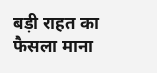बड़ी राहत का फैसला माना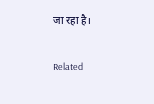जा रहा है।

Related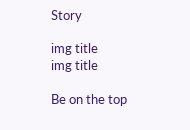Story

img title
img title

Be on the top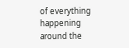of everything happening around the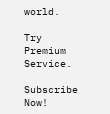world.

Try Premium Service.

Subscribe Now!